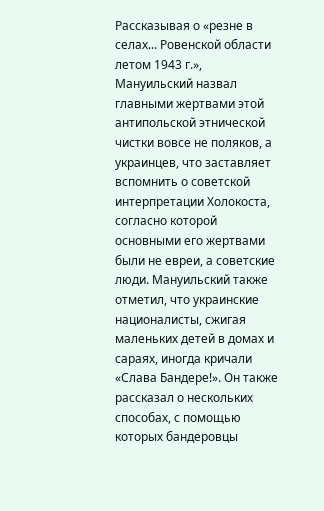Рассказывая о «резне в селах... Ровенской области летом 1943 г.», Мануильский назвал главными жертвами этой антипольской этнической чистки вовсе не поляков, а украинцев, что заставляет вспомнить о советской интерпретации Холокоста, согласно которой основными его жертвами были не евреи, а советские люди. Мануильский также отметил, что украинские националисты, сжигая маленьких детей в домах и сараях, иногда кричали «Слава Бандере!». Он также рассказал о нескольких способах, с помощью которых бандеровцы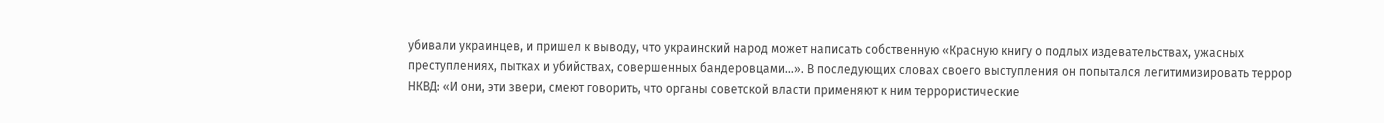убивали украинцев, и пришел к выводу, что украинский народ может написать собственную «Красную книгу о подлых издевательствах, ужасных преступлениях, пытках и убийствах, совершенных бандеровцами...». В последующих словах своего выступления он попытался легитимизировать террор НКВД: «И они, эти звери, смеют говорить, что органы советской власти применяют к ним террористические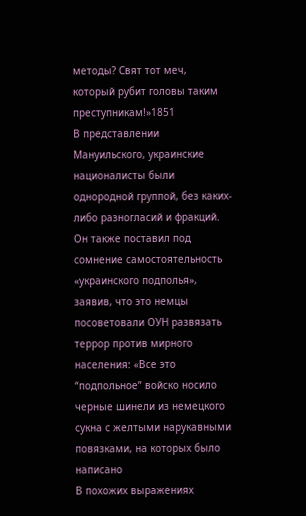методы? Свят тот меч, который рубит головы таким преступникам!»1851
В представлении Мануильского, украинские националисты были однородной группой, без каких-либо разногласий и фракций. Он также поставил под сомнение самостоятельность «украинского подполья», заявив, что это немцы посоветовали ОУН развязать террор против мирного населения: «Все это “подпольное” войско носило черные шинели из немецкого сукна с желтыми нарукавными повязками, на которых было написано
В похожих выражениях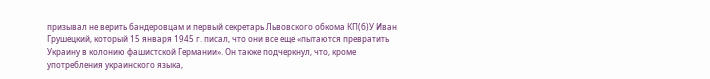призывал не верить бандеровцам и первый секретарь Львовского обкома КП(б)У Иван Грушецкий, который 15 января 1945 г. писал, что они все еще «пытаются превратить Украину в колонию фашистской Германии». Он также подчеркнул, что, кроме употребления украинского языка,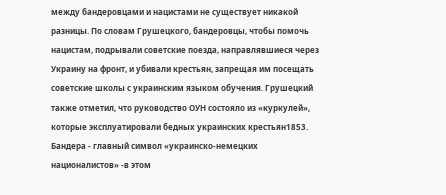между бандеровцами и нацистами не существует никакой разницы. По словам Грушецкого, бандеровцы, чтобы помочь нацистам, подрывали советские поезда, направлявшиеся через Украину на фронт, и убивали крестьян, запрещая им посещать советские школы с украинским языком обучения. Грушецкий также отметил, что руководство ОУН состояло из «куркулей», которые эксплуатировали бедных украинских крестьян1853.
Бандера - главный символ «украинско-немецких националистов» -в этом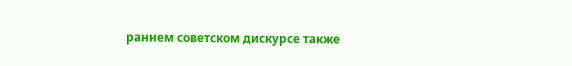раннем советском дискурсе также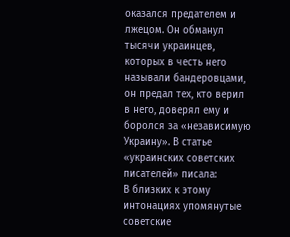оказался предателем и лжецом. Он обманул тысячи украинцев, которых в честь него называли бандеровцами, он предал тех, кто верил в него, доверял ему и боролся за «независимую Украину». В статье
«украинских советских писателей» писала:
В близких к этому интонациях упомянутые советские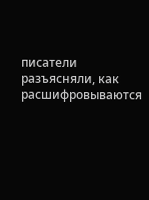писатели разъясняли, как расшифровываются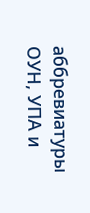аббревиатуры ОУН, УПА и